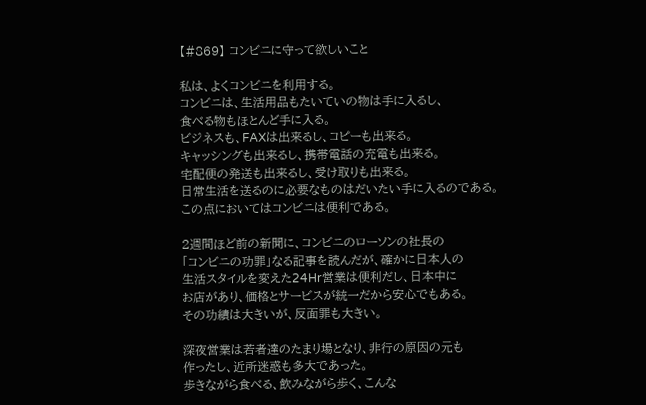【#869】 コンビニに守って欲しいこと

私は、よくコンビニを利用する。
コンビニは、生活用品もたいていの物は手に入るし、
食べる物もほとんど手に入る。
ビジネスも、FAXは出来るし、コピーも出来る。
キャッシングも出来るし、携帯電話の充電も出来る。
宅配便の発送も出来るし、受け取りも出来る。
日常生活を送るのに必要なものはだいたい手に入るのである。
この点においてはコンビニは便利である。

2週間ほど前の新聞に、コンビニのローソンの社長の
「コンビニの功罪」なる記事を読んだが、確かに日本人の
生活スタイルを変えた24Hr営業は便利だし、日本中に
お店があり、価格とサービスが統一だから安心でもある。
その功績は大きいが、反面罪も大きい。

深夜営業は若者達のたまり場となり、非行の原因の元も
作ったし、近所迷惑も多大であった。
歩きながら食べる、飲みながら歩く、こんな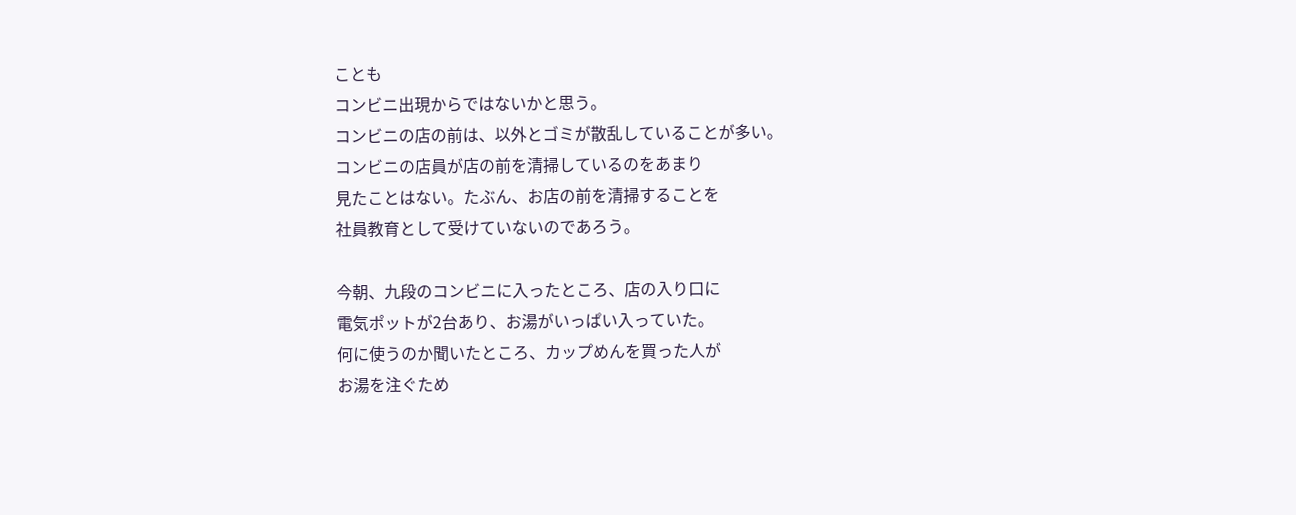ことも
コンビニ出現からではないかと思う。
コンビニの店の前は、以外とゴミが散乱していることが多い。
コンビニの店員が店の前を清掃しているのをあまり
見たことはない。たぶん、お店の前を清掃することを
社員教育として受けていないのであろう。

今朝、九段のコンビニに入ったところ、店の入り口に
電気ポットが2台あり、お湯がいっぱい入っていた。
何に使うのか聞いたところ、カップめんを買った人が
お湯を注ぐため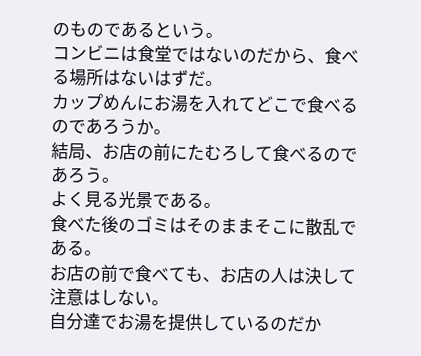のものであるという。
コンビニは食堂ではないのだから、食べる場所はないはずだ。
カップめんにお湯を入れてどこで食べるのであろうか。
結局、お店の前にたむろして食べるのであろう。
よく見る光景である。
食べた後のゴミはそのままそこに散乱である。
お店の前で食べても、お店の人は決して注意はしない。
自分達でお湯を提供しているのだか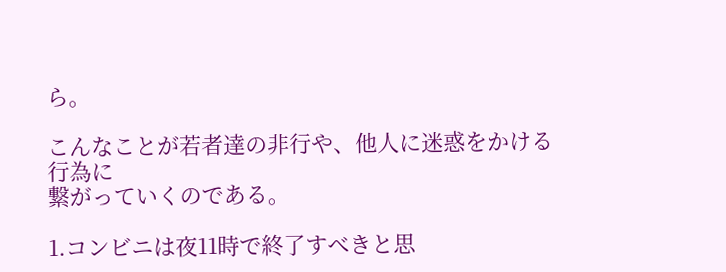ら。

こんなことが若者達の非行や、他人に迷惑をかける行為に
繋がっていくのである。

1.コンビニは夜11時で終了すべきと思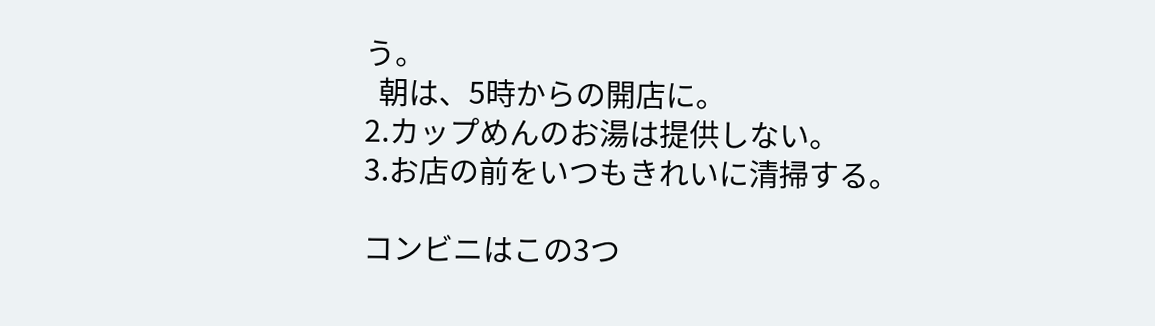う。
  朝は、5時からの開店に。
2.カップめんのお湯は提供しない。
3.お店の前をいつもきれいに清掃する。

コンビニはこの3つ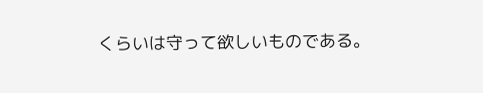くらいは守って欲しいものである。